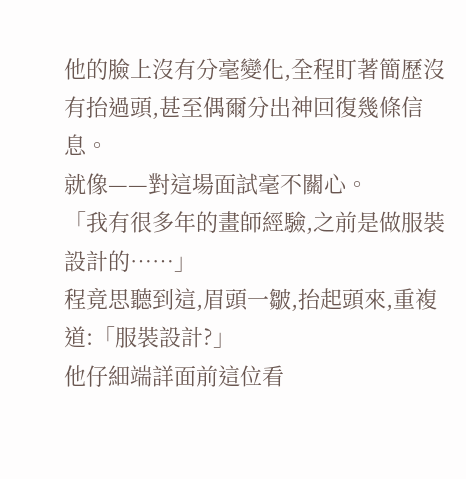他的臉上沒有分毫變化,全程盯著簡歷沒有抬過頭,甚至偶爾分出神回復幾條信息。
就像——對這場面試毫不關心。
「我有很多年的畫師經驗,之前是做服裝設計的……」
程竟思聽到這,眉頭一皺,抬起頭來,重複道:「服裝設計?」
他仔細端詳面前這位看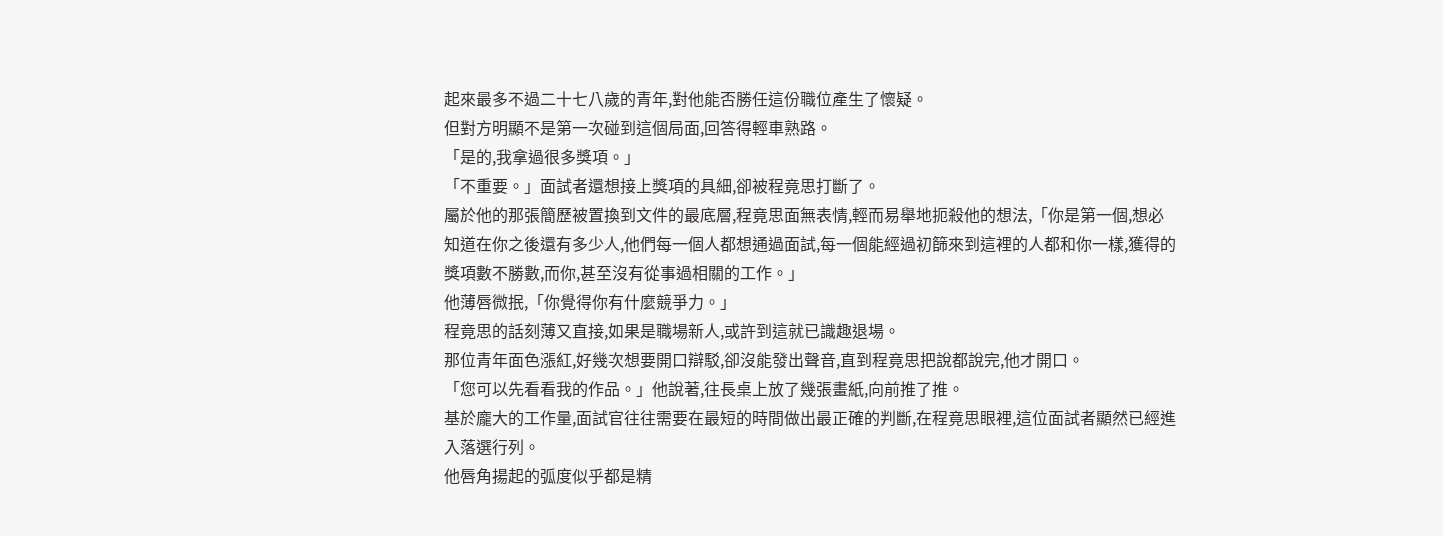起來最多不過二十七八歲的青年,對他能否勝任這份職位產生了懷疑。
但對方明顯不是第一次碰到這個局面,回答得輕車熟路。
「是的,我拿過很多獎項。」
「不重要。」面試者還想接上獎項的具細,卻被程竟思打斷了。
屬於他的那張簡歷被置換到文件的最底層,程竟思面無表情,輕而易舉地扼殺他的想法,「你是第一個,想必知道在你之後還有多少人,他們每一個人都想通過面試,每一個能經過初篩來到這裡的人都和你一樣,獲得的獎項數不勝數,而你,甚至沒有從事過相關的工作。」
他薄唇微抿,「你覺得你有什麼競爭力。」
程竟思的話刻薄又直接,如果是職場新人,或許到這就已識趣退場。
那位青年面色漲紅,好幾次想要開口辯駁,卻沒能發出聲音,直到程竟思把說都說完,他才開口。
「您可以先看看我的作品。」他說著,往長桌上放了幾張畫紙,向前推了推。
基於龐大的工作量,面試官往往需要在最短的時間做出最正確的判斷,在程竟思眼裡,這位面試者顯然已經進入落選行列。
他唇角揚起的弧度似乎都是精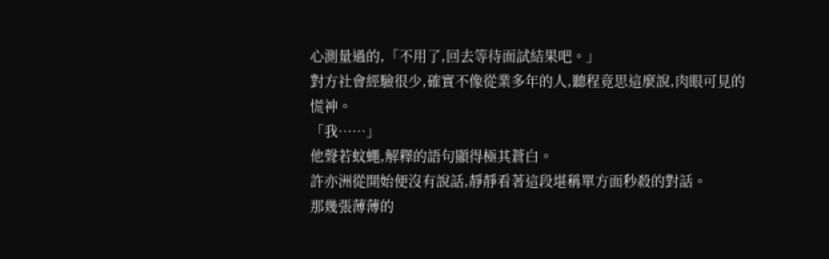心測量過的,「不用了,回去等待面試結果吧。」
對方社會經驗很少,確實不像從業多年的人,聽程竟思這麼說,肉眼可見的慌神。
「我……」
他聲若蚊蠅,解釋的語句顯得極其蒼白。
許亦洲從開始便沒有說話,靜靜看著這段堪稱單方面秒殺的對話。
那幾張薄薄的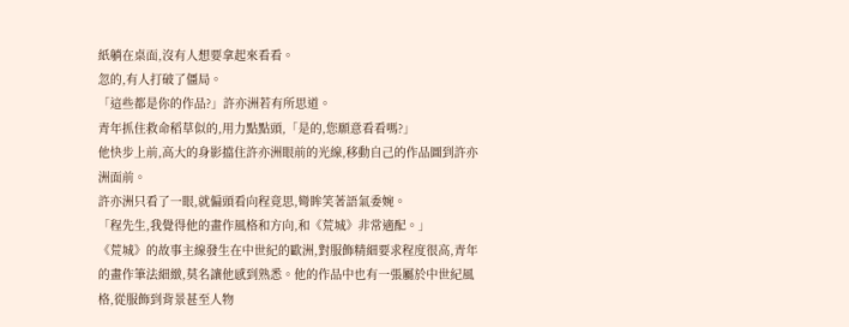紙躺在桌面,沒有人想要拿起來看看。
忽的,有人打破了僵局。
「這些都是你的作品?」許亦洲若有所思道。
青年抓住救命稻草似的,用力點點頭,「是的,您願意看看嗎?」
他快步上前,高大的身影擋住許亦洲眼前的光線,移動自己的作品圖到許亦洲面前。
許亦洲只看了一眼,就偏頭看向程竟思,彎眸笑著語氣委婉。
「程先生,我覺得他的畫作風格和方向,和《荒城》非常適配。」
《荒城》的故事主線發生在中世紀的歐洲,對服飾精細要求程度很高,青年的畫作筆法細緻,莫名讓他感到熟悉。他的作品中也有一張屬於中世紀風格,從服飾到背景甚至人物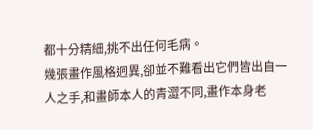都十分精細,挑不出任何毛病。
幾張畫作風格迥異,卻並不難看出它們皆出自一人之手,和畫師本人的青澀不同,畫作本身老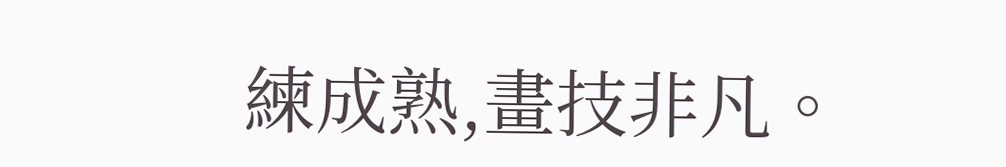練成熟,畫技非凡。